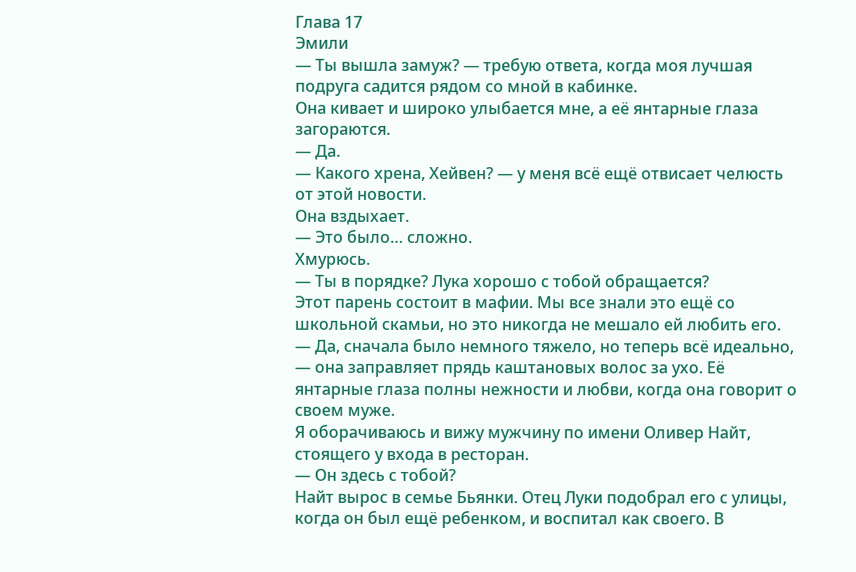Глава 17
Эмили
— Ты вышла замуж? — требую ответа, когда моя лучшая подруга садится рядом со мной в кабинке.
Она кивает и широко улыбается мне, а её янтарные глаза загораются.
— Да.
— Какого хрена, Хейвен? — у меня всё ещё отвисает челюсть от этой новости.
Она вздыхает.
— Это было… сложно.
Хмурюсь.
— Ты в порядке? Лука хорошо с тобой обращается?
Этот парень состоит в мафии. Мы все знали это ещё со школьной скамьи, но это никогда не мешало ей любить его.
— Да, сначала было немного тяжело, но теперь всё идеально, — она заправляет прядь каштановых волос за ухо. Её янтарные глаза полны нежности и любви, когда она говорит о своем муже.
Я оборачиваюсь и вижу мужчину по имени Оливер Найт, стоящего у входа в ресторан.
— Он здесь с тобой?
Найт вырос в семье Бьянки. Отец Луки подобрал его с улицы, когда он был ещё ребенком, и воспитал как своего. В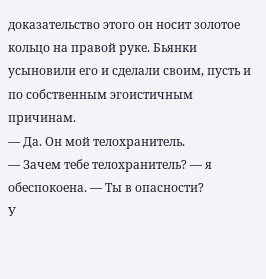доказательство этого он носит золотое кольцо на правой руке. Бьянки усыновили его и сделали своим, пусть и по собственным эгоистичным причинам.
— Да. Он мой телохранитель.
— Зачем тебе телохранитель? — я обеспокоена. — Ты в опасности?
У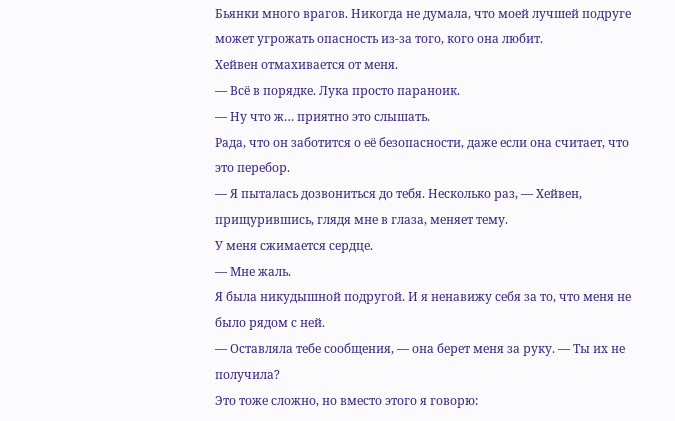Бьянки много врагов. Никогда не думала, что моей лучшей подруге может угрожать опасность из-за того, кого она любит.
Хейвен отмахивается от меня.
— Всё в порядке. Лука просто параноик.
— Ну что ж… приятно это слышать.
Рада, что он заботится о её безопасности, даже если она считает, что это перебор.
— Я пыталась дозвониться до тебя. Несколько раз, — Хейвен, прищурившись, глядя мне в глаза, меняет тему.
У меня сжимается сердце.
— Мне жаль.
Я была никудышной подругой. И я ненавижу себя за то, что меня не было рядом с ней.
— Оставляла тебе сообщения, — она берет меня за руку. — Ты их не получила?
Это тоже сложно, но вместо этого я говорю: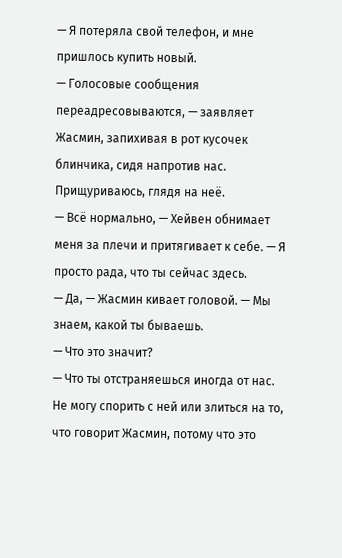— Я потеряла свой телефон, и мне пришлось купить новый.
— Голосовые сообщения переадресовываются, — заявляет Жасмин, запихивая в рот кусочек блинчика, сидя напротив нас.
Прищуриваюсь, глядя на неё.
— Всё нормально, — Хейвен обнимает меня за плечи и притягивает к себе. — Я просто рада, что ты сейчас здесь.
— Да, — Жасмин кивает головой. — Мы знаем, какой ты бываешь.
— Что это значит?
— Что ты отстраняешься иногда от нас.
Не могу спорить с ней или злиться на то, что говорит Жасмин, потому что это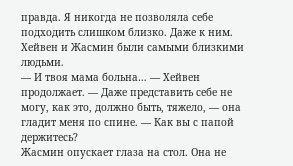правда. Я никогда не позволяла себе подходить слишком близко. Даже к ним. Хейвен и Жасмин были самыми близкими людьми.
— И твоя мама больна… — Хейвен продолжает. — Даже представить себе не могу, как это, должно быть, тяжело, — она гладит меня по спине. — Как вы с папой держитесь?
Жасмин опускает глаза на стол. Она не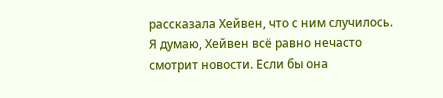рассказала Хейвен, что с ним случилось. Я думаю, Хейвен всё равно нечасто смотрит новости. Если бы она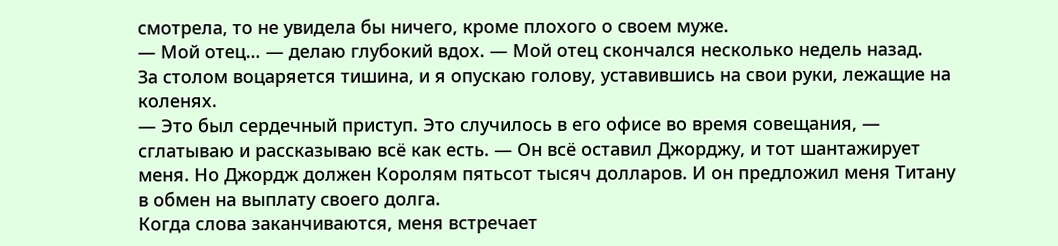смотрела, то не увидела бы ничего, кроме плохого о своем муже.
— Мой отец… — делаю глубокий вдох. — Мой отец скончался несколько недель назад.
За столом воцаряется тишина, и я опускаю голову, уставившись на свои руки, лежащие на коленях.
— Это был сердечный приступ. Это случилось в его офисе во время совещания, — сглатываю и рассказываю всё как есть. — Он всё оставил Джорджу, и тот шантажирует меня. Но Джордж должен Королям пятьсот тысяч долларов. И он предложил меня Титану в обмен на выплату своего долга.
Когда слова заканчиваются, меня встречает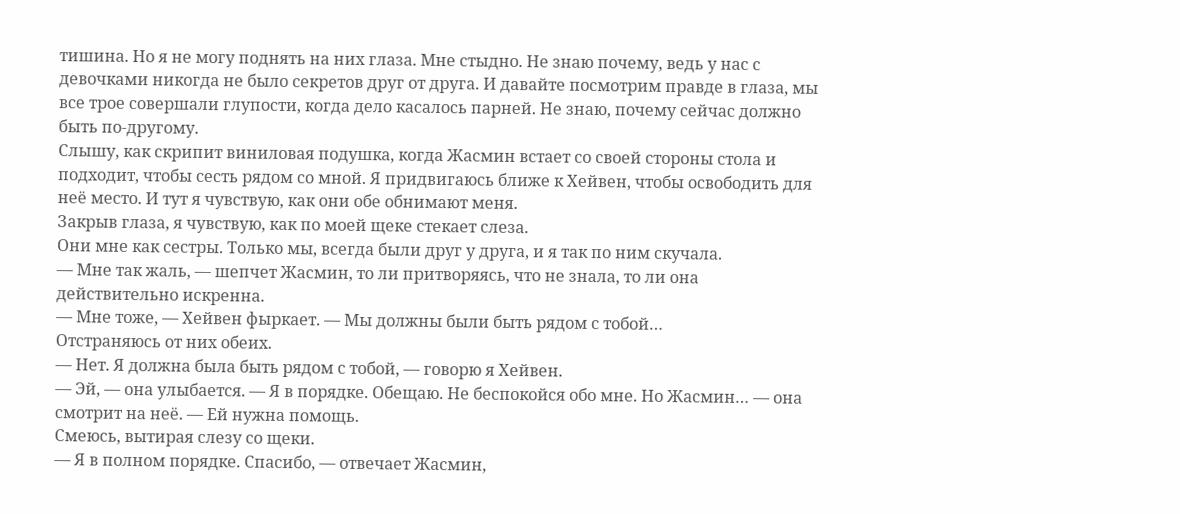тишина. Но я не могу поднять на них глаза. Мне стыдно. Не знаю почему, ведь у нас с девочками никогда не было секретов друг от друга. И давайте посмотрим правде в глаза, мы все трое совершали глупости, когда дело касалось парней. Не знаю, почему сейчас должно быть по-другому.
Слышу, как скрипит виниловая подушка, когда Жасмин встает со своей стороны стола и подходит, чтобы сесть рядом со мной. Я придвигаюсь ближе к Хейвен, чтобы освободить для неё место. И тут я чувствую, как они обе обнимают меня.
Закрыв глаза, я чувствую, как по моей щеке стекает слеза.
Они мне как сестры. Только мы, всегда были друг у друга, и я так по ним скучала.
— Мне так жаль, — шепчет Жасмин, то ли притворяясь, что не знала, то ли она действительно искренна.
— Мне тоже, — Хейвен фыркает. — Мы должны были быть рядом с тобой…
Отстраняюсь от них обеих.
— Нет. Я должна была быть рядом с тобой, — говорю я Хейвен.
— Эй, — она улыбается. — Я в порядке. Обещаю. Не беспокойся обо мне. Но Жасмин… — она смотрит на неё. — Ей нужна помощь.
Смеюсь, вытирая слезу со щеки.
— Я в полном порядке. Спасибо, — отвечает Жасмин,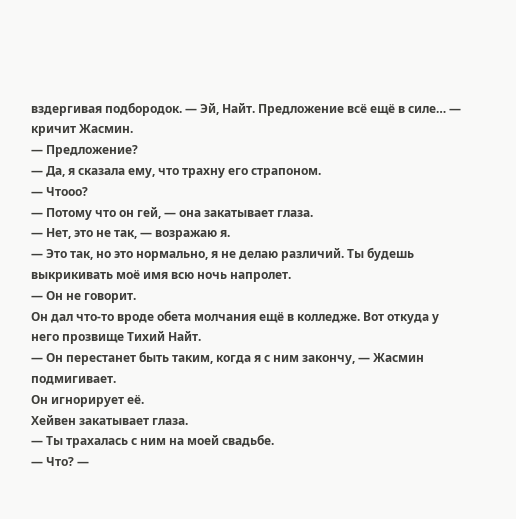вздергивая подбородок. — Эй, Найт. Предложение всё ещё в силе… — кричит Жасмин.
— Предложение?
— Да, я сказала ему, что трахну его страпоном.
— Чтооо?
— Потому что он гей, — она закатывает глаза.
— Нет, это не так, — возражаю я.
— Это так, но это нормально, я не делаю различий. Ты будешь выкрикивать моё имя всю ночь напролет.
— Он не говорит.
Он дал что-то вроде обета молчания ещё в колледже. Вот откуда у него прозвище Тихий Найт.
— Он перестанет быть таким, когда я с ним закончу, — Жасмин подмигивает.
Он игнорирует её.
Хейвен закатывает глаза.
— Ты трахалась с ним на моей свадьбе.
— Что? —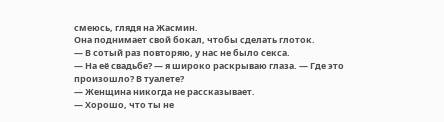смеюсь, глядя на Жасмин.
Она поднимает свой бокал, чтобы сделать глоток.
— В сотый раз повторяю, у нас не было секса.
— На её свадьбе? — я широко раскрываю глаза. — Где это произошло? В туалете?
— Женщина никогда не рассказывает.
— Хорошо, что ты не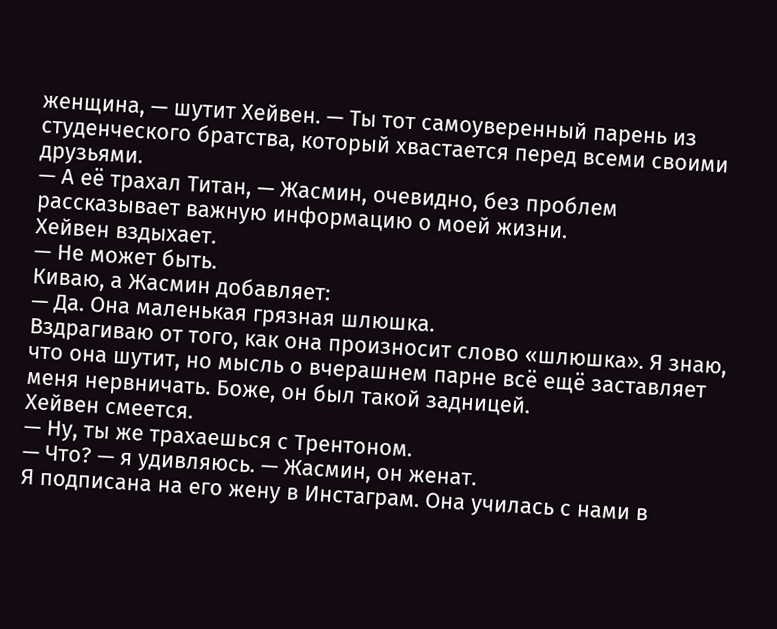женщина, — шутит Хейвен. — Ты тот самоуверенный парень из студенческого братства, который хвастается перед всеми своими друзьями.
— А её трахал Титан, — Жасмин, очевидно, без проблем рассказывает важную информацию о моей жизни.
Хейвен вздыхает.
— Не может быть.
Киваю, а Жасмин добавляет:
— Да. Она маленькая грязная шлюшка.
Вздрагиваю от того, как она произносит слово «шлюшка». Я знаю, что она шутит, но мысль о вчерашнем парне всё ещё заставляет меня нервничать. Боже, он был такой задницей.
Хейвен смеется.
— Ну, ты же трахаешься с Трентоном.
— Что? — я удивляюсь. — Жасмин, он женат.
Я подписана на его жену в Инстаграм. Она училась с нами в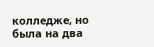колледже, но была на два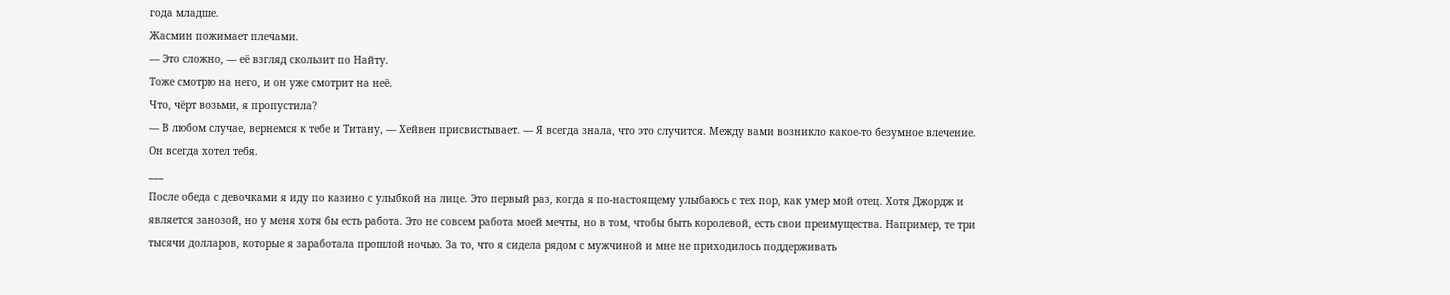года младше.
Жасмин пожимает плечами.
— Это сложно, — её взгляд скользит по Найту.
Тоже смотрю на него, и он уже смотрит на неё.
Что, чёрт возьми, я пропустила?
— В любом случае, вернемся к тебе и Титану, — Хейвен присвистывает. — Я всегда знала, что это случится. Между вами возникло какое-то безумное влечение. Он всегда хотел тебя.
___
После обеда с девочками я иду по казино с улыбкой на лице. Это первый раз, когда я по-настоящему улыбаюсь с тех пор, как умер мой отец. Хотя Джордж и является занозой, но у меня хотя бы есть работа. Это не совсем работа моей мечты, но в том, чтобы быть королевой, есть свои преимущества. Например, те три тысячи долларов, которые я заработала прошлой ночью. За то, что я сидела рядом с мужчиной и мне не приходилось поддерживать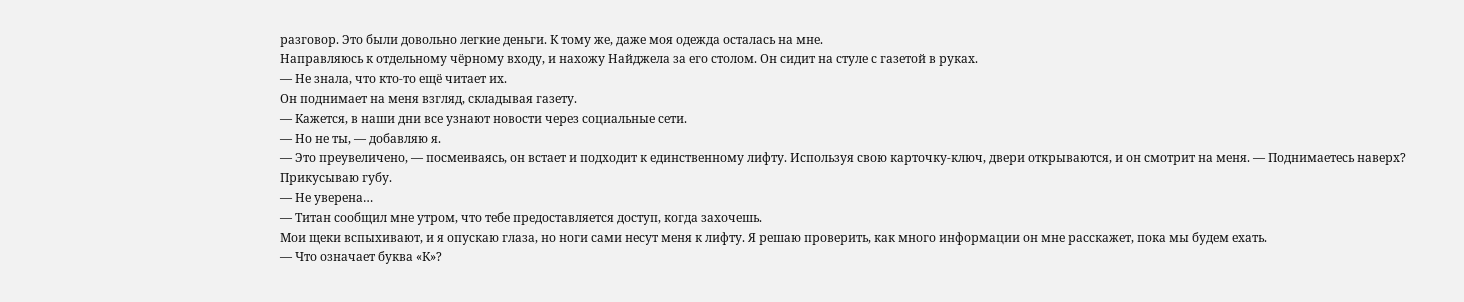разговор. Это были довольно легкие деньги. К тому же, даже моя одежда осталась на мне.
Направляюсь к отдельному чёрному входу, и нахожу Найджела за его столом. Он сидит на стуле с газетой в руках.
— Не знала, что кто-то ещё читает их.
Он поднимает на меня взгляд, складывая газету.
— Кажется, в наши дни все узнают новости через социальные сети.
— Но не ты, — добавляю я.
— Это преувеличено, — посмеиваясь, он встает и подходит к единственному лифту. Используя свою карточку-ключ, двери открываются, и он смотрит на меня. — Поднимаетесь наверх?
Прикусываю губу.
— Не уверена…
— Титан сообщил мне утром, что тебе предоставляется доступ, когда захочешь.
Мои щеки вспыхивают, и я опускаю глаза, но ноги сами несут меня к лифту. Я решаю проверить, как много информации он мне расскажет, пока мы будем ехать.
— Что означает буква «К»?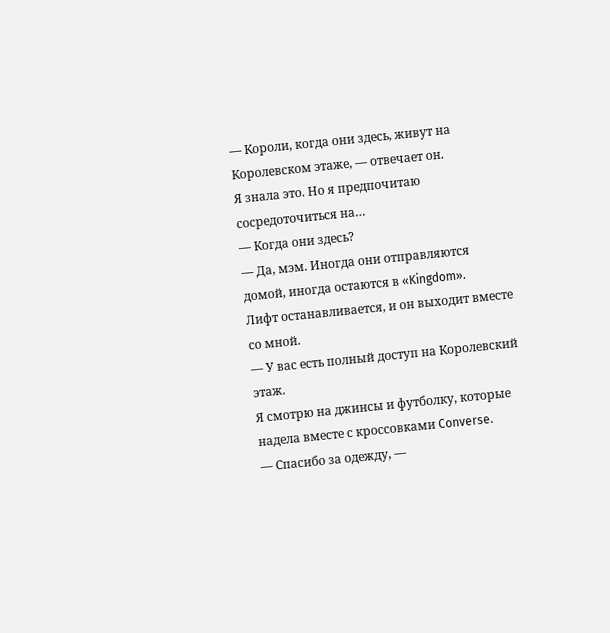— Короли, когда они здесь, живут на Королевском этаже, — отвечает он.
Я знала это. Но я предпочитаю сосредоточиться на…
— Когда они здесь?
— Да, мэм. Иногда они отправляются домой, иногда остаются в «Kingdom».
Лифт останавливается, и он выходит вместе со мной.
— У вас есть полный доступ на Королевский этаж.
Я смотрю на джинсы и футболку, которые надела вместе с кроссовками Converse.
— Спасибо за одежду, —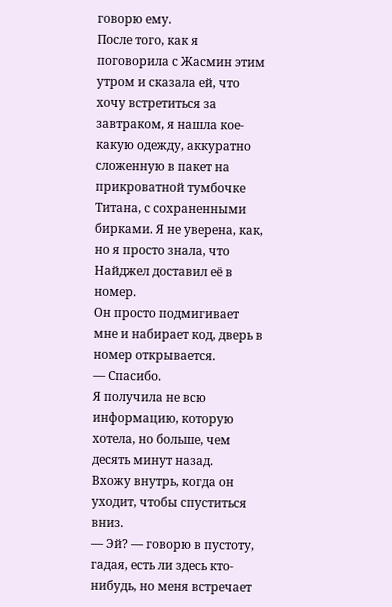говорю ему.
После того, как я поговорила с Жасмин этим утром и сказала ей, что хочу встретиться за завтраком, я нашла кое-какую одежду, аккуратно сложенную в пакет на прикроватной тумбочке Титана, с сохраненными бирками. Я не уверена, как, но я просто знала, что Найджел доставил её в номер.
Он просто подмигивает мне и набирает код, дверь в номер открывается.
— Спасибо.
Я получила не всю информацию, которую хотела, но больше, чем десять минут назад.
Вхожу внутрь, когда он уходит, чтобы спуститься вниз.
— Эй? — говорю в пустоту, гадая, есть ли здесь кто-нибудь, но меня встречает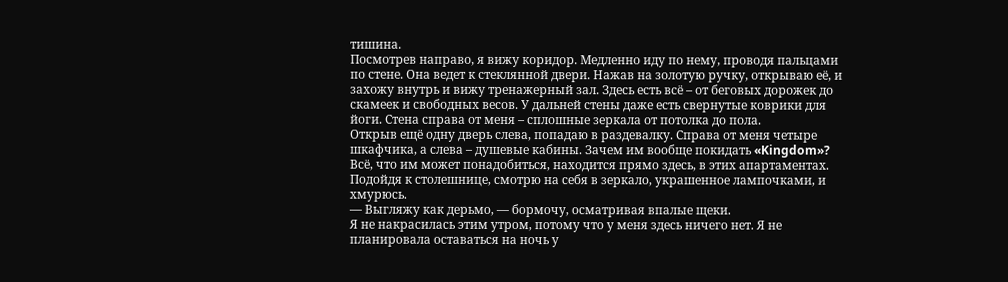тишина.
Посмотрев направо, я вижу коридор. Медленно иду по нему, проводя пальцами по стене. Она ведет к стеклянной двери. Нажав на золотую ручку, открываю её, и захожу внутрь и вижу тренажерный зал. Здесь есть всё – от беговых дорожек до скамеек и свободных весов. У дальней стены даже есть свернутые коврики для йоги. Стена справа от меня – сплошные зеркала от потолка до пола.
Открыв ещё одну дверь слева, попадаю в раздевалку. Справа от меня четыре шкафчика, а слева – душевые кабины. Зачем им вообще покидать «Kingdom»? Всё, что им может понадобиться, находится прямо здесь, в этих апартаментах.
Подойдя к столешнице, смотрю на себя в зеркало, украшенное лампочками, и хмурюсь.
— Выгляжу как дерьмо, — бормочу, осматривая впалые щеки.
Я не накрасилась этим утром, потому что у меня здесь ничего нет. Я не планировала оставаться на ночь у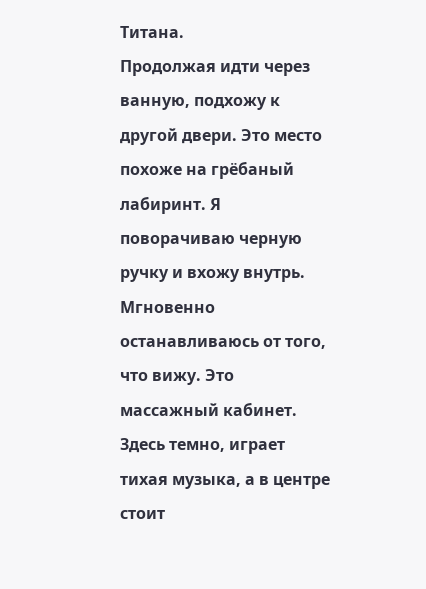Титана.
Продолжая идти через ванную, подхожу к другой двери. Это место похоже на грёбаный лабиринт. Я поворачиваю черную ручку и вхожу внутрь.
Мгновенно останавливаюсь от того, что вижу. Это массажный кабинет. Здесь темно, играет тихая музыка, а в центре стоит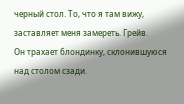черный стол. То, что я там вижу, заставляет меня замереть. Грейв.
Он трахает блондинку, склонившуюся над столом сзади.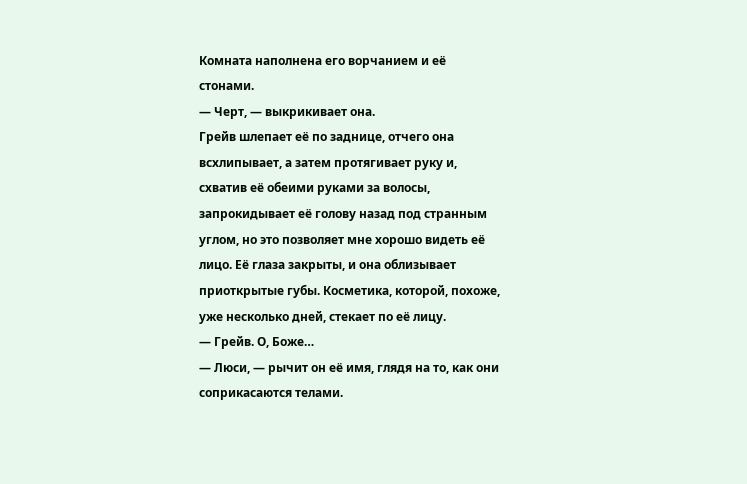Комната наполнена его ворчанием и её стонами.
— Черт, — выкрикивает она.
Грейв шлепает её по заднице, отчего она всхлипывает, а затем протягивает руку и, схватив её обеими руками за волосы, запрокидывает её голову назад под странным углом, но это позволяет мне хорошо видеть её лицо. Её глаза закрыты, и она облизывает приоткрытые губы. Косметика, которой, похоже, уже несколько дней, стекает по её лицу.
— Грейв. О, Боже…
— Люси, — рычит он её имя, глядя на то, как они соприкасаются телами.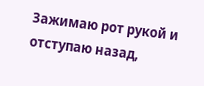Зажимаю рот рукой и отступаю назад,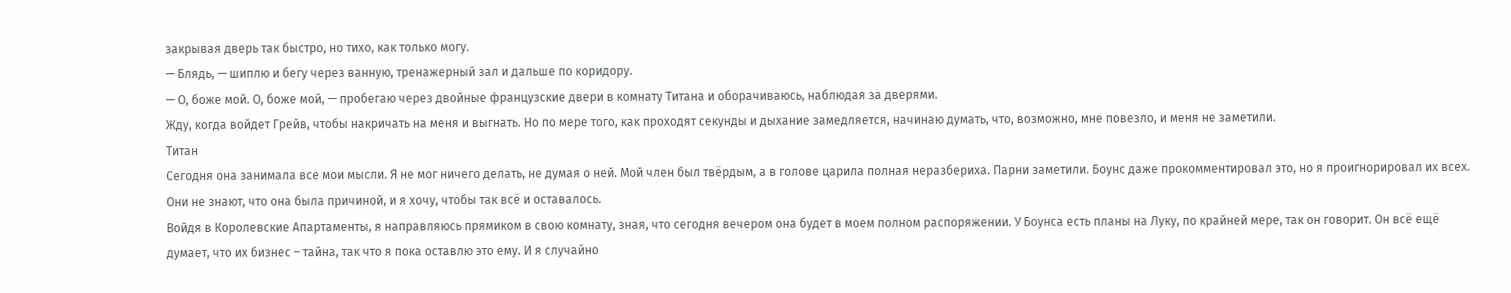закрывая дверь так быстро, но тихо, как только могу.
— Блядь, — шиплю и бегу через ванную, тренажерный зал и дальше по коридору.
— О, боже мой. О, боже мой, — пробегаю через двойные французские двери в комнату Титана и оборачиваюсь, наблюдая за дверями.
Жду, когда войдет Грейв, чтобы накричать на меня и выгнать. Но по мере того, как проходят секунды и дыхание замедляется, начинаю думать, что, возможно, мне повезло, и меня не заметили.
Титан
Сегодня она занимала все мои мысли. Я не мог ничего делать, не думая о ней. Мой член был твёрдым, а в голове царила полная неразбериха. Парни заметили. Боунс даже прокомментировал это, но я проигнорировал их всех. Они не знают, что она была причиной, и я хочу, чтобы так всё и оставалось.
Войдя в Королевские Апартаменты, я направляюсь прямиком в свою комнату, зная, что сегодня вечером она будет в моем полном распоряжении. У Боунса есть планы на Луку, по крайней мере, так он говорит. Он всё ещё думает, что их бизнес – тайна, так что я пока оставлю это ему. И я случайно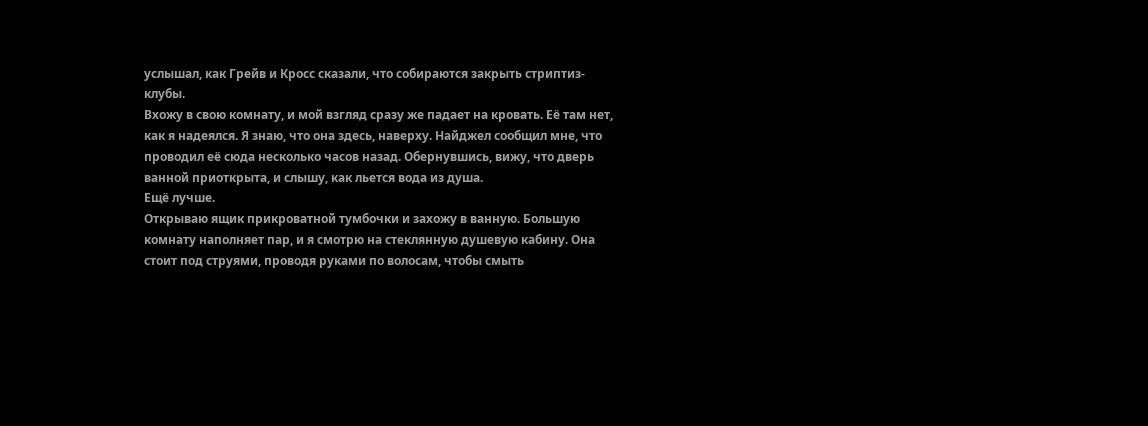услышал, как Грейв и Кросс сказали, что собираются закрыть стриптиз-клубы.
Вхожу в свою комнату, и мой взгляд сразу же падает на кровать. Её там нет, как я надеялся. Я знаю, что она здесь, наверху. Найджел сообщил мне, что проводил её сюда несколько часов назад. Обернувшись, вижу, что дверь ванной приоткрыта, и слышу, как льется вода из душа.
Ещё лучше.
Открываю ящик прикроватной тумбочки и захожу в ванную. Большую комнату наполняет пар, и я смотрю на стеклянную душевую кабину. Она стоит под струями, проводя руками по волосам, чтобы смыть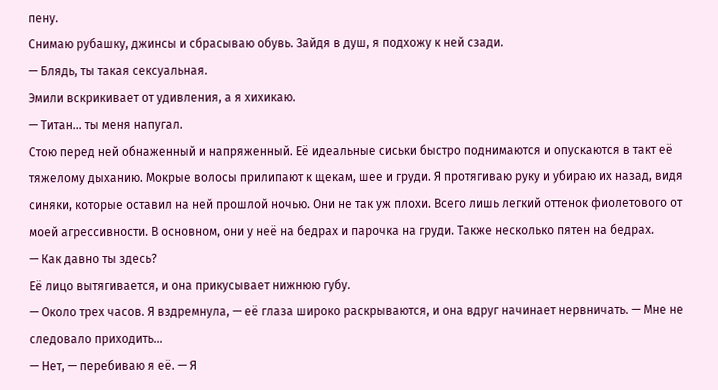пену.
Снимаю рубашку, джинсы и сбрасываю обувь. Зайдя в душ, я подхожу к ней сзади.
— Блядь, ты такая сексуальная.
Эмили вскрикивает от удивления, а я хихикаю.
— Титан… ты меня напугал.
Стою перед ней обнаженный и напряженный. Её идеальные сиськи быстро поднимаются и опускаются в такт её тяжелому дыханию. Мокрые волосы прилипают к щекам, шее и груди. Я протягиваю руку и убираю их назад, видя синяки, которые оставил на ней прошлой ночью. Они не так уж плохи. Всего лишь легкий оттенок фиолетового от моей агрессивности. В основном, они у неё на бедрах и парочка на груди. Также несколько пятен на бедрах.
— Как давно ты здесь?
Её лицо вытягивается, и она прикусывает нижнюю губу.
— Около трех часов. Я вздремнула, — её глаза широко раскрываются, и она вдруг начинает нервничать. — Мне не следовало приходить…
— Нет, — перебиваю я её. — Я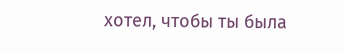хотел, чтобы ты была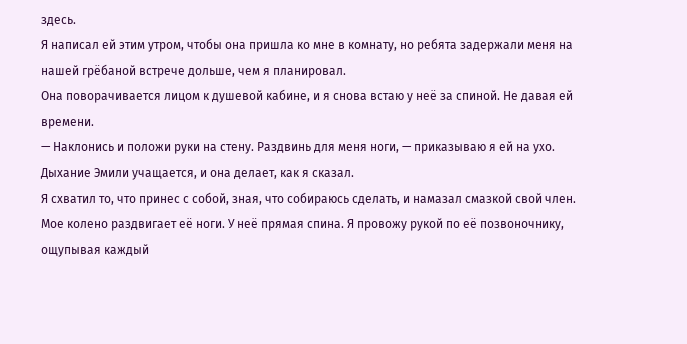здесь.
Я написал ей этим утром, чтобы она пришла ко мне в комнату, но ребята задержали меня на нашей грёбаной встрече дольше, чем я планировал.
Она поворачивается лицом к душевой кабине, и я снова встаю у неё за спиной. Не давая ей времени.
— Наклонись и положи руки на стену. Раздвинь для меня ноги, — приказываю я ей на ухо.
Дыхание Эмили учащается, и она делает, как я сказал.
Я схватил то, что принес с собой, зная, что собираюсь сделать, и намазал смазкой свой член.
Мое колено раздвигает её ноги. У неё прямая спина. Я провожу рукой по её позвоночнику, ощупывая каждый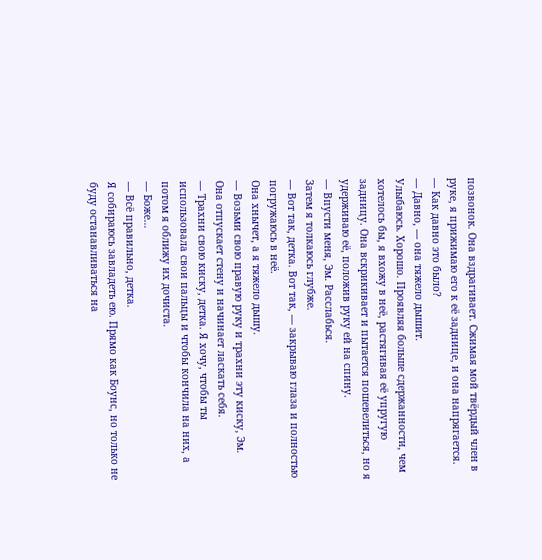позвонок. Она вздрагивает. Сжимая мой твёрдый член в руке, я прижимаю его к её заднице, и она напрягается.
— Как давно это было?
— Давно, — она тяжело дышит.
Улыбаюсь. Хорошо. Проявляя больше сдержанности, чем хотелось бы, я вхожу в неё, растягивая её упругую задницу. Она вскрикивает и пытается пошевелиться, но я удерживаю её, положив руку ей на спину.
— Впусти меня, Эм. Расслабься.
Затем я толкаюсь глубже.
— Вот так, детка. Вот так, — закрываю глаза и полностью погружаюсь в неё.
Она хнычет, а я тяжело дышу.
— Возьми свою правую руку и трахни эту киску, Эм.
Она отпускает стену и начинает ласкать себя.
— Трахни свою киску, детка. Я хочу, чтобы ты использовала свои пальцы и чтобы кончила на них, а потом я оближу их дочиста.
— Боже…
— Всё правильно, детка.
Я собираюсь завладеть ею. Прямо как Боунс, но только не буду останавливаться на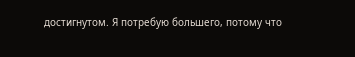достигнутом. Я потребую большего, потому что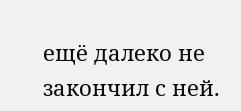ещё далеко не закончил с ней.